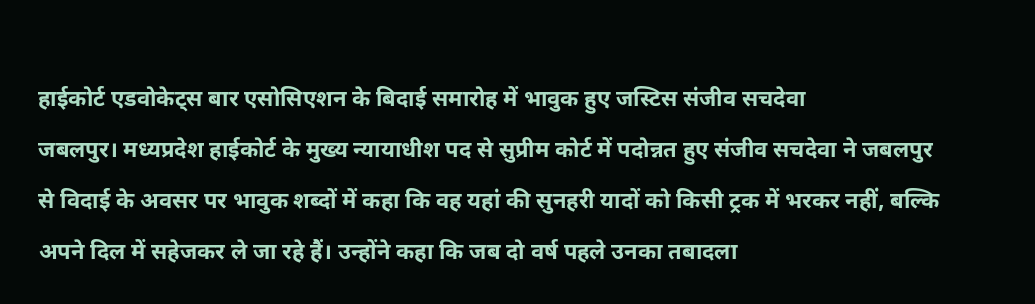हाईकोर्ट एडवोकेट्स बार एसोसिएशन के बिदाई समारोह में भावुक हुए जस्टिस संजीव सचदेवा
जबलपुर। मध्यप्रदेश हाईकोर्ट के मुख्य न्यायाधीश पद से सुप्रीम कोर्ट में पदोन्नत हुए संजीव सचदेवा ने जबलपुर से विदाई के अवसर पर भावुक शब्दों में कहा कि वह यहां की सुनहरी यादों को किसी ट्रक में भरकर नहीं, बल्कि अपने दिल में सहेजकर ले जा रहे हैं। उन्होंने कहा कि जब दो वर्ष पहले उनका तबादला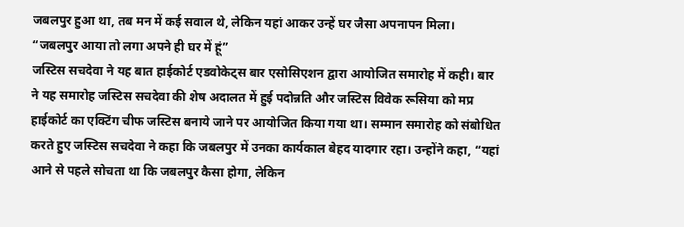जबलपुर हुआ था, तब मन में कई सवाल थे, लेकिन यहां आकर उन्हें घर जैसा अपनापन मिला।
“जबलपुर आया तो लगा अपने ही घर में हूं”
जस्टिस सचदेवा ने यह बात हाईकोर्ट एडवोकेट्स बार एसोसिएशन द्वारा आयोजित समारोह में कही। बार ने यह समारोह जस्टिस सचदेवा की शेष अदालत में हुई पदोन्नति और जस्टिस विवेक रूसिया को मप्र हाईकोर्ट का एक्टिंग चीफ जस्टिस बनाये जाने पर आयोजित किया गया था। सम्मान समारोह को संबोधित करते हुए जस्टिस सचदेवा ने कहा कि जबलपुर में उनका कार्यकाल बेहद यादगार रहा। उन्होंने कहा, “यहां आने से पहले सोचता था कि जबलपुर कैसा होगा, लेकिन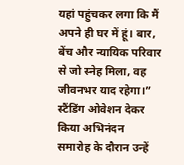यहां पहुंचकर लगा कि मैं अपने ही घर में हूं। बार, बेंच और न्यायिक परिवार से जो स्नेह मिला, वह जीवनभर याद रहेगा।”
स्टैंडिंग ओवेशन देकर किया अभिनंदन
समारोह के दौरान उन्हें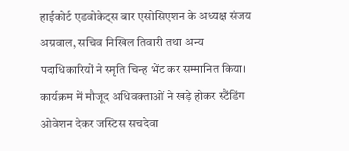हाईकोर्ट एडवोकेट्स बार एसोसिएशन के अध्यक्ष संजय अग्रवाल, सचिव निखिल तिवारी तथा अन्य पदाधिकारियों ने स्मृति चिन्ह भेंट कर सम्मानित किया। कार्यक्रम में मौजूद अधिवक्ताओं ने खड़े होकर स्टैंडिंग ओवेशन देकर जस्टिस सचदेवा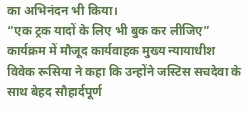का अभिनंदन भी किया।
“एक ट्रक यादों के लिए भी बुक कर लीजिए”
कार्यक्रम में मौजूद कार्यवाहक मुख्य न्यायाधीश विवेक रूसिया ने कहा कि उन्होंने जस्टिस सचदेवा के साथ बेहद सौहार्दपूर्ण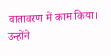वातावरण में काम किया। उन्होंने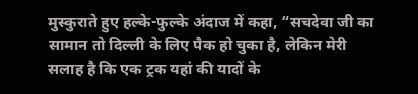मुस्कुराते हुए हल्के-फुल्के अंदाज में कहा, “सचदेवा जी का सामान तो दिल्ली के लिए पैक हो चुका है, लेकिन मेरी सलाह है कि एक ट्रक यहां की यादों के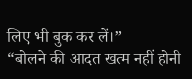लिए भी बुक कर लें।”
“बोलने की आदत खत्म नहीं होनी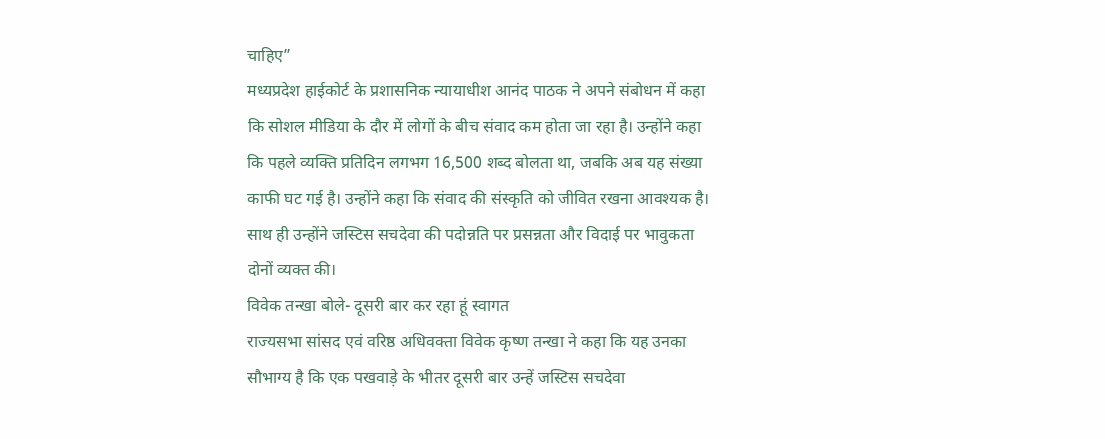चाहिए”
मध्यप्रदेश हाईकोर्ट के प्रशासनिक न्यायाधीश आनंद पाठक ने अपने संबोधन में कहा कि सोशल मीडिया के दौर में लोगों के बीच संवाद कम होता जा रहा है। उन्होंने कहा कि पहले व्यक्ति प्रतिदिन लगभग 16,500 शब्द बोलता था, जबकि अब यह संख्या काफी घट गई है। उन्होंने कहा कि संवाद की संस्कृति को जीवित रखना आवश्यक है। साथ ही उन्होंने जस्टिस सचदेवा की पदोन्नति पर प्रसन्नता और विदाई पर भावुकता दोनों व्यक्त की।
विवेक तन्खा बोले- दूसरी बार कर रहा हूं स्वागत
राज्यसभा सांसद एवं वरिष्ठ अधिवक्ता विवेक कृष्ण तन्खा ने कहा कि यह उनका सौभाग्य है कि एक पखवाड़े के भीतर दूसरी बार उन्हें जस्टिस सचदेवा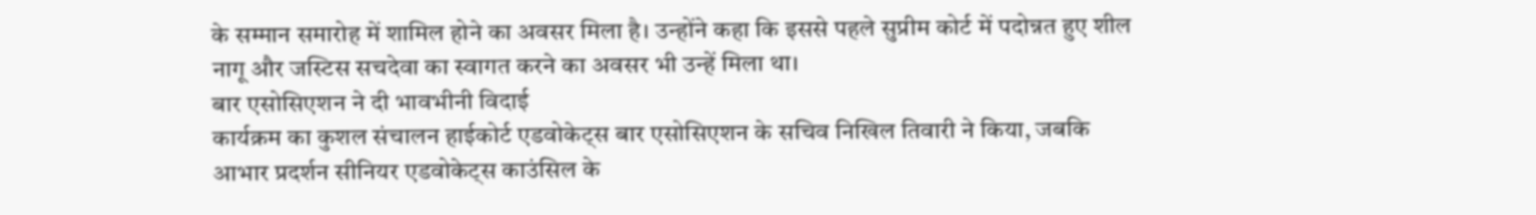के सम्मान समारोह में शामिल होने का अवसर मिला है। उन्होंने कहा कि इससे पहले सुप्रीम कोर्ट में पदोन्नत हुए शील नागू और जस्टिस सचदेवा का स्वागत करने का अवसर भी उन्हें मिला था।
बार एसोसिएशन ने दी भावभीनी विदाई
कार्यक्रम का कुशल संचालन हाईकोर्ट एडवोकेट्स बार एसोसिएशन के सचिव निखिल तिवारी ने किया, जबकि आभार प्रदर्शन सीनियर एडवोकेट्स काउंसिल के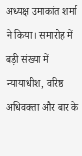अध्यक्ष उमाकांत शर्मा ने किया। समारोह में बड़ी संख्या में न्यायाधीश, वरिष्ठ अधिवक्ता और बार के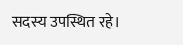सदस्य उपस्थित रहे।